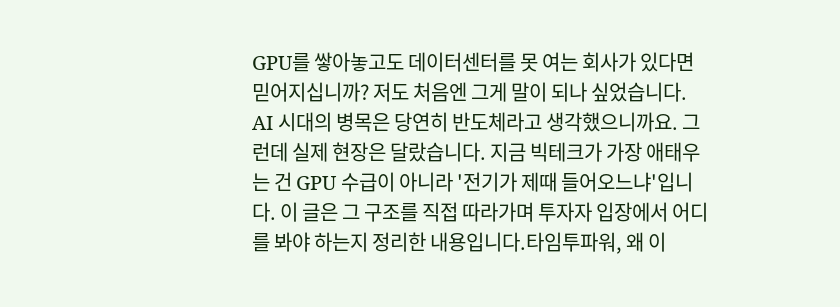GPU를 쌓아놓고도 데이터센터를 못 여는 회사가 있다면 믿어지십니까? 저도 처음엔 그게 말이 되나 싶었습니다. AI 시대의 병목은 당연히 반도체라고 생각했으니까요. 그런데 실제 현장은 달랐습니다. 지금 빅테크가 가장 애태우는 건 GPU 수급이 아니라 '전기가 제때 들어오느냐'입니다. 이 글은 그 구조를 직접 따라가며 투자자 입장에서 어디를 봐야 하는지 정리한 내용입니다.타임투파워, 왜 이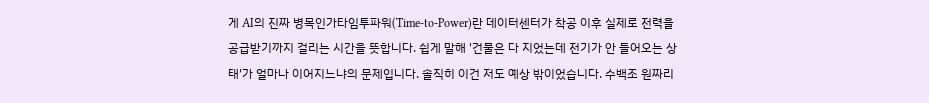게 AI의 진짜 병목인가타임투파워(Time-to-Power)란 데이터센터가 착공 이후 실제로 전력을 공급받기까지 걸리는 시간을 뜻합니다. 쉽게 말해 '건물은 다 지었는데 전기가 안 들어오는 상태'가 얼마나 이어지느냐의 문제입니다. 솔직히 이건 저도 예상 밖이었습니다. 수백조 원짜리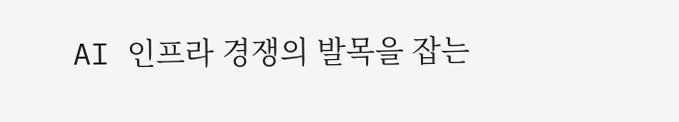AI 인프라 경쟁의 발목을 잡는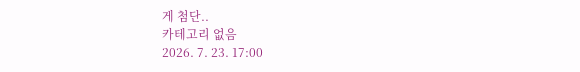게 첨단..
카테고리 없음
2026. 7. 23. 17:00